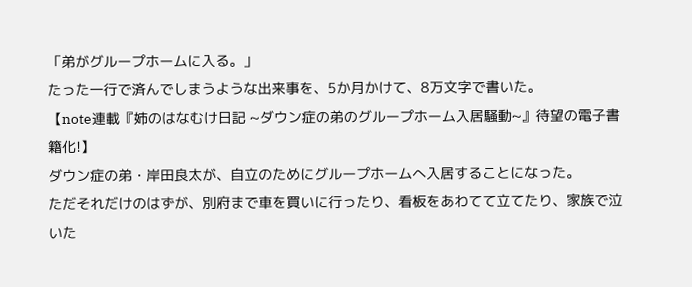「弟がグループホームに入る。」
たった一行で済んでしまうような出来事を、5か月かけて、8万文字で書いた。
【note連載『姉のはなむけ日記 ~ダウン症の弟のグループホーム入居騒動~』待望の電子書籍化!】
ダウン症の弟・岸田良太が、自立のためにグループホームへ入居することになった。
ただそれだけのはずが、別府まで車を買いに行ったり、看板をあわてて立てたり、家族で泣いた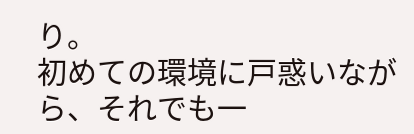り。
初めての環境に戸惑いながら、それでも一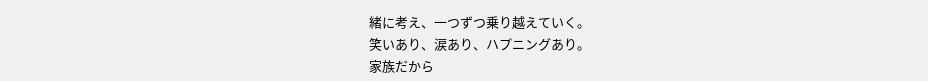緒に考え、一つずつ乗り越えていく。
笑いあり、涙あり、ハプニングあり。
家族だから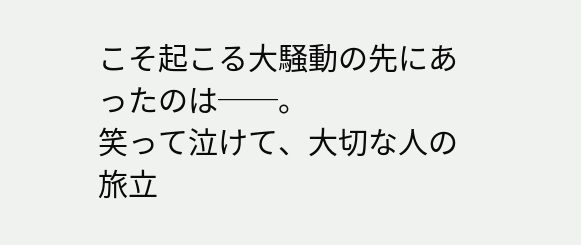こそ起こる大騒動の先にあったのは──。
笑って泣けて、大切な人の旅立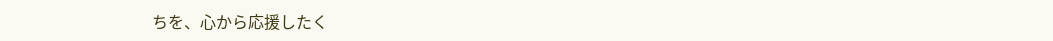ちを、心から応援したく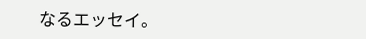なるエッセイ。